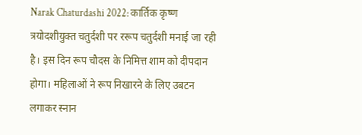Narak Chaturdashi 2022: कार्तिक कृष्ण त्रयोदशीयुक्त चतुर्दशी पर ररूप चतुर्दशी मनाई जा रही है। इस दिन रूप चौदस के निमित्त शाम को दीपदान होगा। महिलाओं ने रूप निखारने के लिए उबटन लगाकर स्नान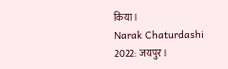किया।
Narak Chaturdashi 2022: जयपुर।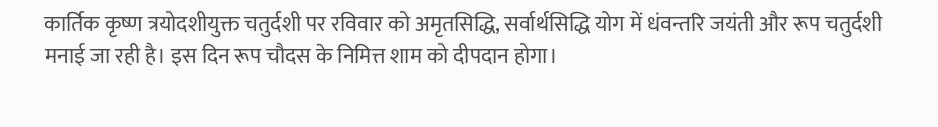कार्तिक कृष्ण त्रयोदशीयुक्त चतुर्दशी पर रविवार को अमृतसिद्धि, सर्वार्थसिद्धि योग में धंवन्तरि जयंती और रूप चतुर्दशी मनाई जा रही है। इस दिन रूप चौदस के निमित्त शाम को दीपदान होगा।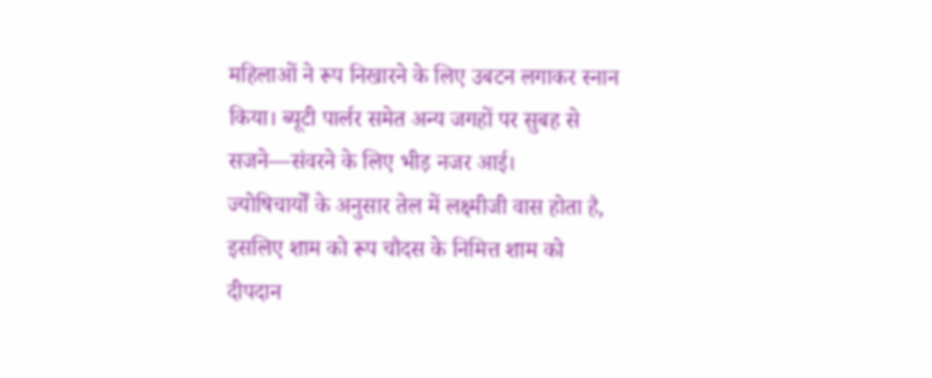महिलाओं ने रूप निखारने के लिए उबटन लगाकर स्नान किया। ब्यूटी पार्लर समेत अन्य जगहों पर सुबह से सजने—संवरने के लिए भीड़ नजर आई।
ज्योषिचार्यों के अनुसार तेल में लक्ष्मीजी वास होता है, इसलिए शाम को रूप चौदस के निमित्त शाम को दीपदान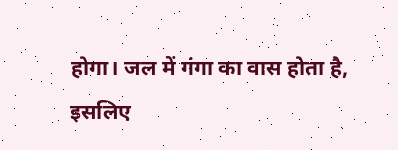होगा। जल में गंगा का वास होता है, इसलिए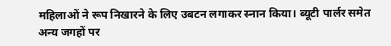महिलाओं ने रूप निखारने के लिए उबटन लगाकर स्नान किया। ब्यूटी पार्लर समेत अन्य जगहों पर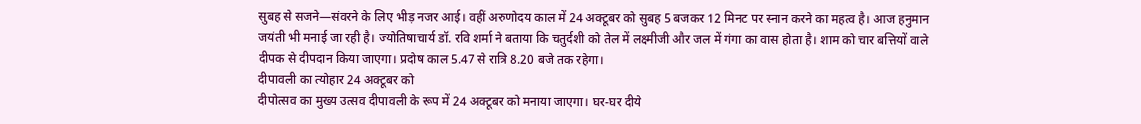सुबह से सजने—संवरने के लिए भीड़ नजर आई। वहीं अरुणोदय काल में 24 अक्टूबर को सुबह 5 बजकर 12 मिनट पर स्नान करने का महत्व है। आज हनुमान जयंती भी मनाई जा रही है। ज्योतिषाचार्य डॉ. रवि शर्मा ने बताया कि चतुर्दशी को तेल में लक्ष्मीजी और जल में गंगा का वास होता है। शाम को चार बत्तियों वाले दीपक से दीपदान किया जाएगा। प्रदोष काल 5.47 से रात्रि 8.20 बजे तक रहेगा।
दीपावली का त्योहार 24 अक्टूबर को
दीपोत्सव का मुख्य उत्सव दीपावली के रूप में 24 अक्टूबर को मनाया जाएगा। घर-घर दीये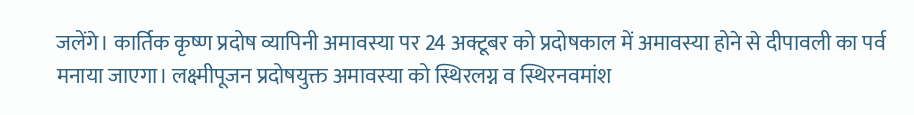जलेंगे। कार्तिक कृष्ण प्रदोष व्यापिनी अमावस्या पर 24 अक्टूबर को प्रदोषकाल में अमावस्या होने से दीपावली का पर्व मनाया जाएगा। लक्ष्मीपूजन प्रदोषयुक्त अमावस्या को स्थिरलग्न व स्थिरनवमांश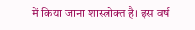में किया जाना शास्त्रोक्त है। इस वर्ष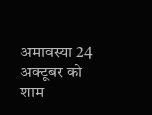अमावस्या 24 अक्टूबर को शाम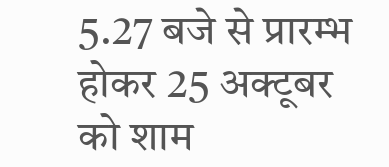5.27 बजे से प्रारम्भ होकर 25 अक्टूबर को शाम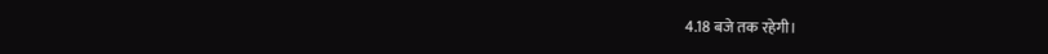4.18 बजे तक रहेगी।